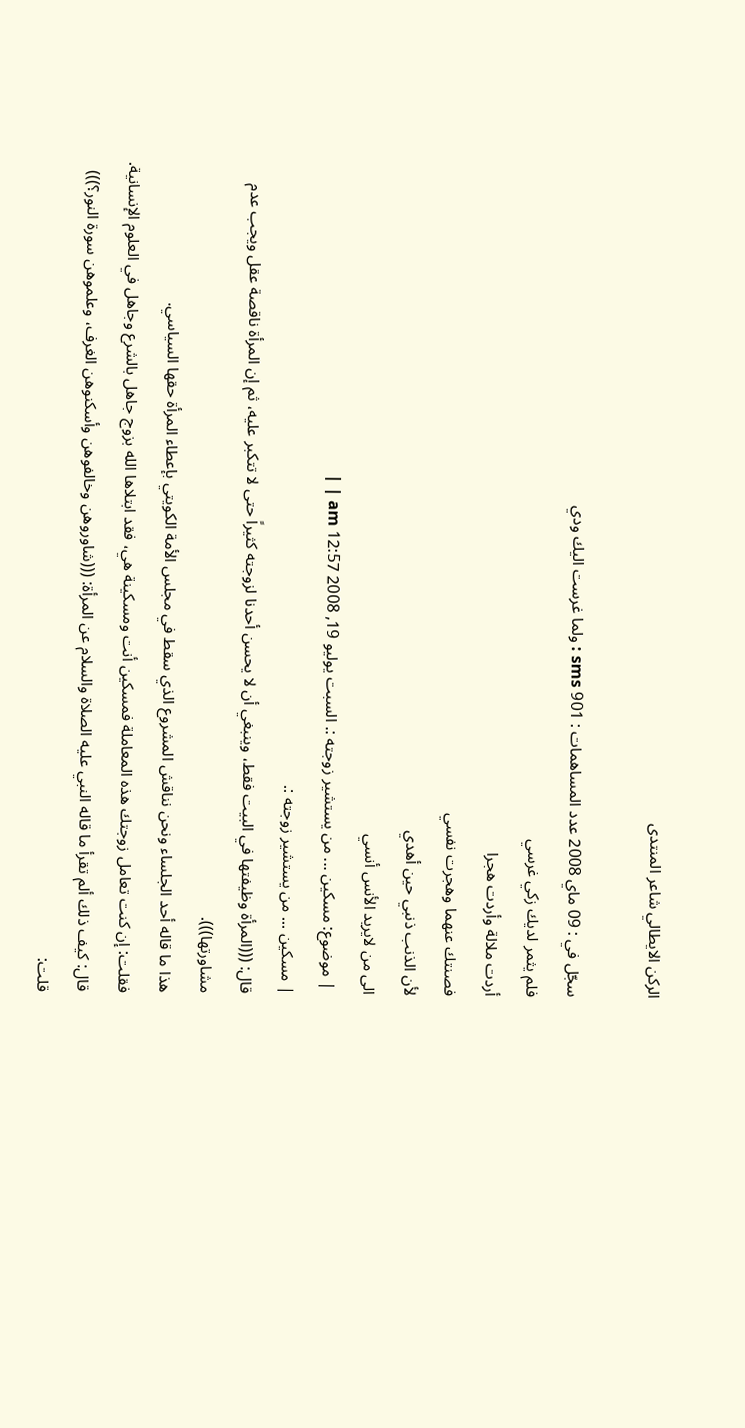الركن الايطالي شاعر المنتدى

سجّل في : 09 ماي 2008 عدد المساهمات : 901 sms : ولما غرست اليك ودي
فلم يثمر لديك زكي غرسي
أردت ملالة وأردت هجرا
فصنتك عنهما وهجرت نفسي
لأن الذنب ذنبي حين أهدي
الى من لايريد الأنس أنسي
 | موضوع: مسكين ... من يستشير زوجته :. السبت يوليو 19, 2008 12:57 am | |
| مسكين ... من يستشير زوجته :.
قال: (((المرأة وظيفتها في البيت فقط، وينبغي أن لا يحسن أحدنا لزوجته كثيراً حتى لا تتكبر عليه، ثم إن المرأة ناقصة عقل ويجب عدم مشاورتها))).
هذا ما قاله أحد الجلساء ونحن نناقش المشروع الذي سقط في مجلس الأمة الكويتي بإعطاء المرأة حقها السياسي.
فقلت: إن كنت تعامل زوجتك هذه المعاملة فمسكين أنت ومسكينة هي، فقد ابتلاها الله بزوج جاهل بالشرع وجاهل في العلوم الإنسانية.
قال: كيف ذلك ألم تقرأ ما قاله النبي عليه الصلاة والسلام عن المرأة: (((شاوروهن وخالفوهن وأسكنوهن الغرف، وعلموهن سورة النور؟)))
قلت: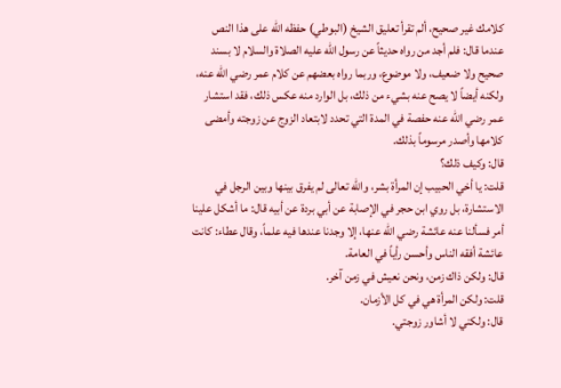كلامك غير صحيح، ألم تقرأ تعليق الشيخ (البوطي) حفظه الله على هذا النص عندما قال: فلم أجد من رواه حديثاً عن رسول الله عليه الصلاة والسلام لا بسند صحيح ولا ضعيف، ولا موضوع، وربما رواه بعضهم عن كلام عمر رضي الله عنه، ولكنه أيضاً لا يصح عنه بشيء من ذلك، بل الوارد منه عكس ذلك، فقد استشار عمر رضي الله عنه حفصة في المدة التي تحدد لابتعاد الزوج عن زوجته وأمضى كلامها وأصدر مرسوماً بذلك.
قال: وكيف ذلك؟
قلت: يا أخي الحبيب إن المرأة بشر، والله تعالى لم يفرق بينها وبين الرجل في الاستشارة، بل روي ابن حجر في الإصابة عن أبي بردة عن أبيه قال: ما أشكل علينا أمر فسألنا عنه عائشة رضي الله عنها، إلا وجدنا عندها فيه علماً، وقال عطاء: كانت عائشة أفقه الناس وأحسن رأياً في العامة.
قال: ولكن ذاك زمن، ونحن نعيش في زمن آخر.
قلت: ولكن المرأة هي في كل الأزمان.
قال: ولكني لا أشاور زوجتي.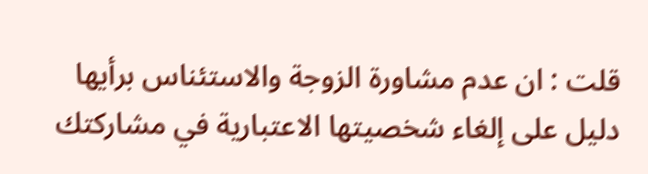قلت : ان عدم مشاورة الزوجة والاستئناس برأيها دليل على إلغاء شخصيتها الاعتبارية في مشاركتك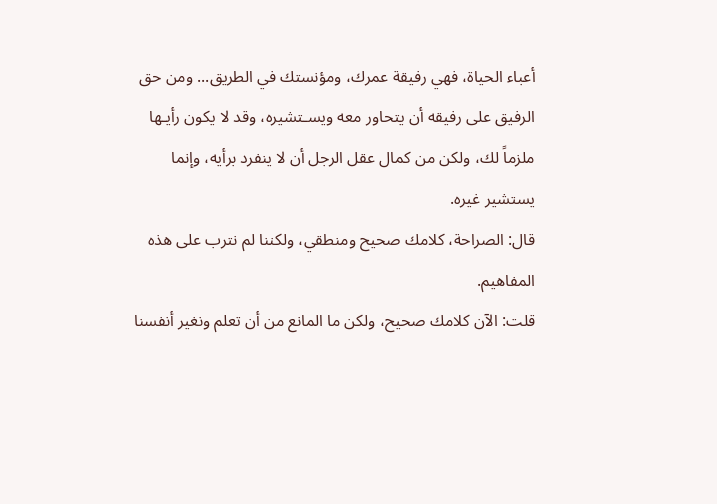أعباء الحياة، فهي رفيقة عمرك، ومؤنستك في الطريق... ومن حق الرفيق على رفيقه أن يتحاور معه ويسـتشيره، وقد لا يكون رأيـها ملزماً لك، ولكن من كمال عقل الرجل أن لا ينفرد برأيه، وإنما يستشير غيره.
قال: الصراحة، كلامك صحيح ومنطقي، ولكننا لم نترب على هذه المفاهيم.
قلت: الآن كلامك صحيح، ولكن ما المانع من أن تعلم ونغير أنفسنا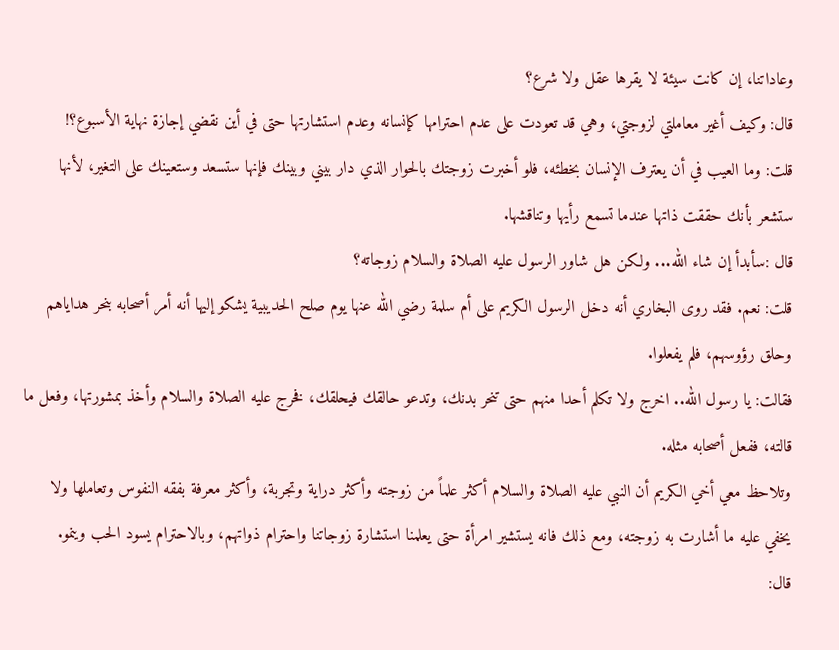وعاداتنا، إن كانت سيئة لا يقرها عقل ولا شرع؟
قال: وكيف أغير معاملتي لزوجتي، وهي قد تعودت على عدم احترامها كإنسانه وعدم استشارتها حتى في أين نقضي إجازة نهاية الأسبوع؟!
قلت: وما العيب في أن يعترف الإنسان بخطئه، فلو أخبرت زوجتك بالحوار الذي دار بيني وبينك فإنها ستسعد وستعينك على التغير، لأنها ستشعر بأنك حققت ذاتها عندما تسمع رأيها وتناقشها.
قال :سأبدأ إن شاء الله... ولكن هل شاور الرسول عليه الصلاة والسلام زوجاته؟
قلت: نعم. فقد روى البخاري أنه دخل الرسول الكريم على أم سلمة رضي الله عنها يوم صلح الحديبية يشكو إليها أنه أمر أصحابه بنحر هداياهم وحلق رؤوسهم، فلم يفعلوا.
فقالت: يا رسول الله.. اخرج ولا تكلم أحدا منهم حتى تنحر بدنك، وتدعو حالقك فيحلقك، فخرج عليه الصلاة والسلام وأخذ بمشورتها، وفعل ما قالته، ففعل أصحابه مثله.
وتلاحظ معي أخي الكريم أن النبي عليه الصلاة والسلام أكثر علماً من زوجته وأكثر دراية وتجربة، وأكثر معرفة بفقه النفوس وتعاملها ولا يخفي عليه ما أشارت به زوجته، ومع ذلك فانه يستشير امرأة حتى يعلمنا استشارة زوجاتنا واحترام ذواتهم، وبالاحترام يسود الحب وينمو.
قال: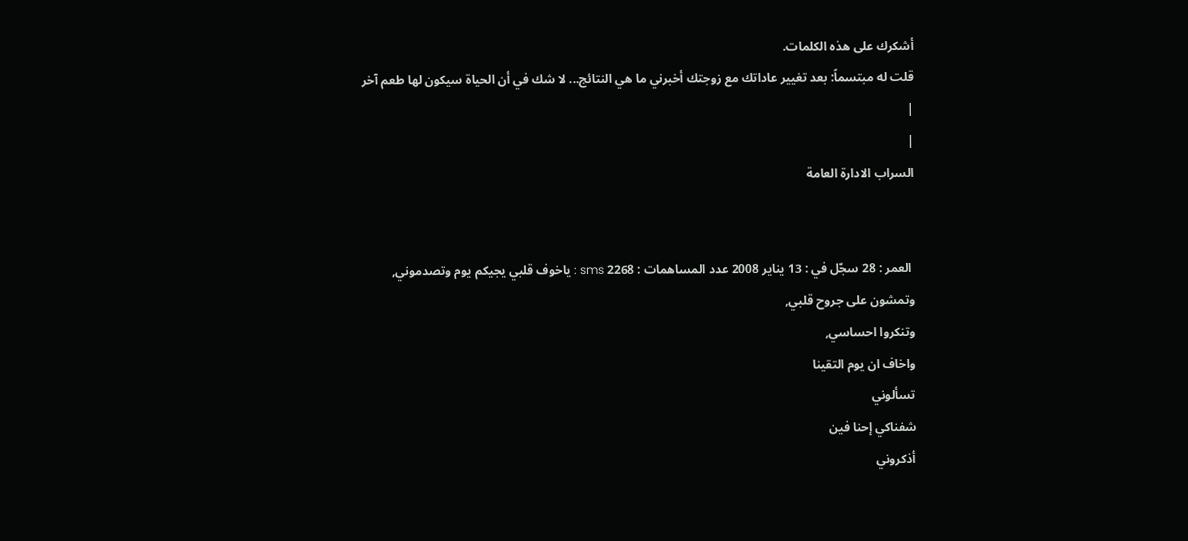أشكرك على هذه الكلمات.
قلت له مبتسماً: بعد تغيير عاداتك مع زوجتك أخبرني ما هي النتائج... لا شك في أن الحياة سيكون لها طعم آخر
|
|
السراب الادارة العامة


 العمر : 28 سجّل في : 13 يناير 2008 عدد المساهمات : 2268 sms : ياخوف قلبي يجيكم يوم وتصدموني,
وتمشون على جروح قلبي,
وتنكروا احساسي,
واخاف ان يوم التقينا
تسألوني
شفناكي إحنا فين
أذكروني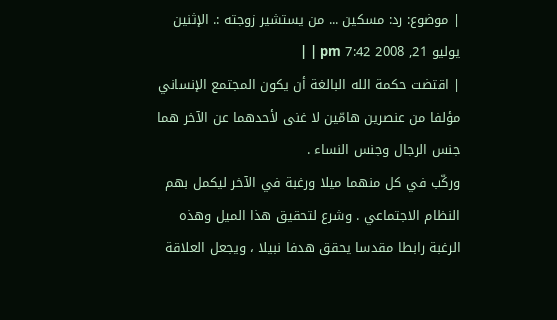| موضوع: رد: مسكين ... من يستشير زوجته :. الإثنين يوليو 21, 2008 7:42 pm | |
| اقتضت حكمة الله البالغة أن يكون المجتمع الإنساني مؤلفا من عنصرين هامّين لا غنى لأحدهما عن الآخر هما جنس الرجال وجنس النساء .
وركّب في كل منهما ميلا ورغبة في الآخر ليكمل بهم النظام الاجتماعي . وشرع لتحقيق هذا الميل وهذه الرغبة رابطا مقدسا يحقق هدفا نبيلا ، ويجعل العلاقة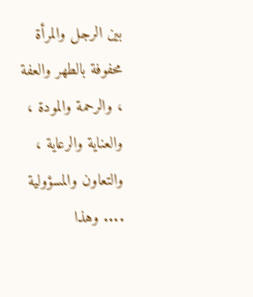بين الرجل والمرأة محفوفة بالطهر والعفة ، والرحمة والمودة ، والعناية والرعاية ، والتعاون والمسؤولية .... وهذا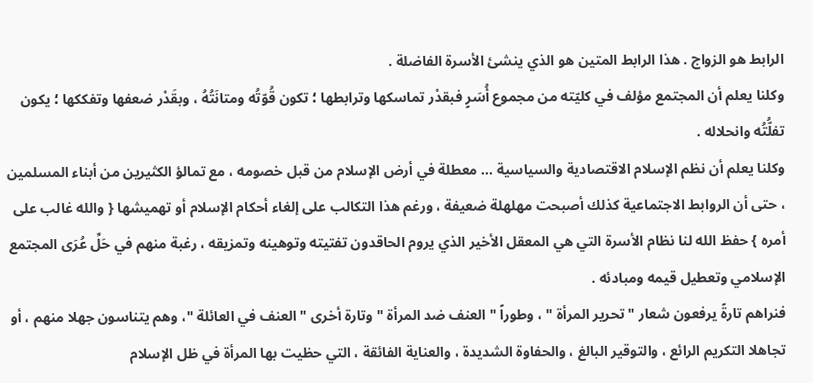الرابط هو الزواج . هذا الرابط المتين هو الذي ينشئ الأسرة الفاضلة .
وكلنا يعلم أن المجتمع مؤلف في كليّته من مجموع أُسَرٍ فبقدْر تماسكها وترابطها ؛ تكون قُوّتُه ومتانَتُهُ ، وبقَدْر ضعفها وتفككها ؛ يكون تفلُّتُه وانحلاله .
وكلنا يعلم أن نظم الإسلام الاقتصادية والسياسية ... معطلة في أرض الإسلام من قبل خصومه ، مع تمالؤ الكثيرين من أبناء المسلمين ، حتى أن الروابط الاجتماعية كذلك أصبحت مهلهلة ضعيفة ، ورغم هذا التكالب على إلغاء أحكام الإسلام أو تهميشها { والله غالب على أمره } حفظ الله لنا نظام الأسرة التي هي المعقل الأخير الذي يروم الحاقدون تفتيته وتوهينه وتمزيقه ، رغبة منهم في حَلِّ عُرَى المجتمع الإسلامي وتعطيل قيمه ومبادئه .
فنراهم تارةً يرفعون شعار " تحرير المرأة " ، وطوراً " العنف ضد المرأة " وتارة أخرى " العنف في العائلة "، وهم يتناسون جهلا منهم ، أو تجاهلا التكريم الرائع ، والتوقير البالغ ، والحفاوة الشديدة ، والعناية الفائقة ، التي حظيت بها المرأة في ظل الإسلام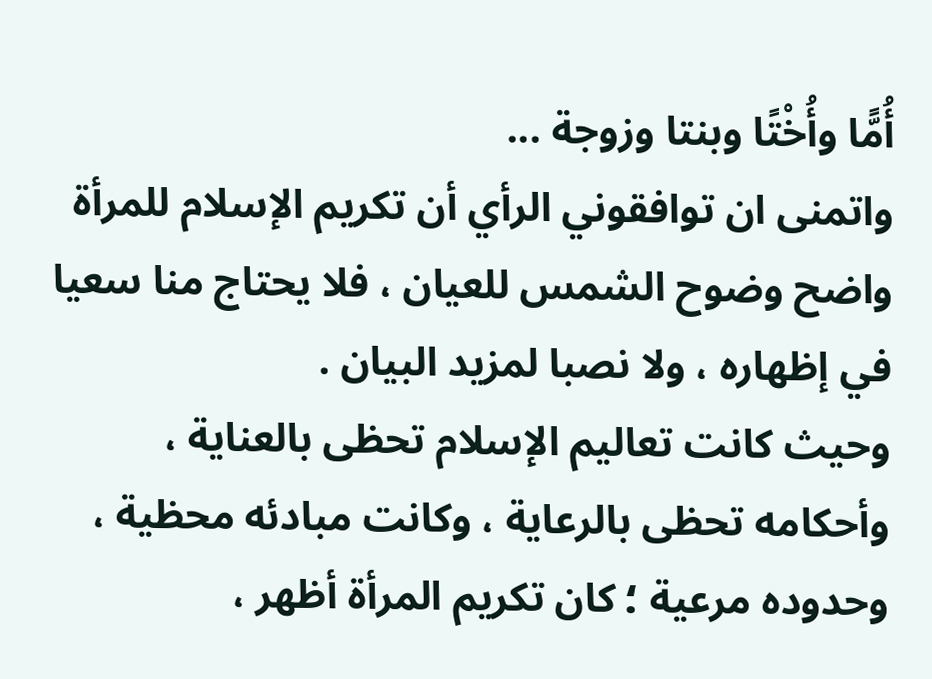أُمًّا وأُخْتًا وبنتا وزوجة ...
واتمنى ان توافقوني الرأي أن تكريم الإسلام للمرأة واضح وضوح الشمس للعيان ، فلا يحتاج منا سعيا في إظهاره ، ولا نصبا لمزيد البيان .
وحيث كانت تعاليم الإسلام تحظى بالعناية ، وأحكامه تحظى بالرعاية ، وكانت مبادئه محظية ، وحدوده مرعية ؛ كان تكريم المرأة أظهر ،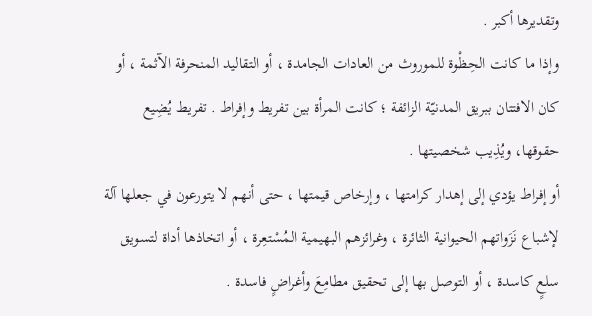وتقديرها أكبر .
وإذا ما كانت الحِظْوة للموروث من العادات الجامدة ، أو التقاليد المنحرفة الآثمة ، أو كان الافتتان ببريق المدنيّة الزائفة ؛ كانت المرأة بين تفريط وإفراط . تفريط يُضِيع حقوقها، ويُذِيب شخصيتها .
أو إفراط يؤدي إلى إهدار كرامتها ، وإرخاص قيمتها ، حتى أنهم لا يتورعون في جعلها آلة لإشباع نَزَواتهم الحيوانية الثائرة ، وغرائزهم البهيمية المُسْتعِرة ، أو اتخاذها أداة لتسويق سلعٍ كاسدة ، أو التوصل بها إلى تحقيق مطامِعَ وأغراضٍ فاسدة .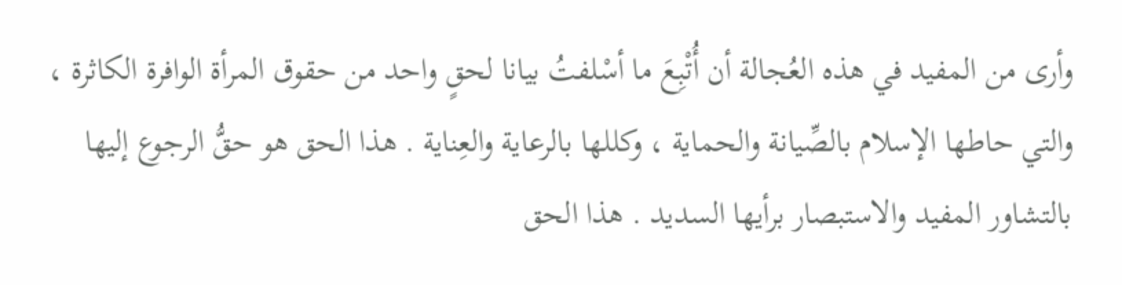وأرى من المفيد في هذه العُجالة أن أُتْبِعَ ما أسْلفتُ بيانا لحقٍ واحد من حقوق المرأة الوافرة الكاثرة ، والتي حاطها الإسلام بالصِّيانة والحماية ، وكللها بالرعاية والعِناية . هذا الحق هو حقُّ الرجوع إليها بالتشاور المفيد والاستبصار برأيها السديد . هذا الحق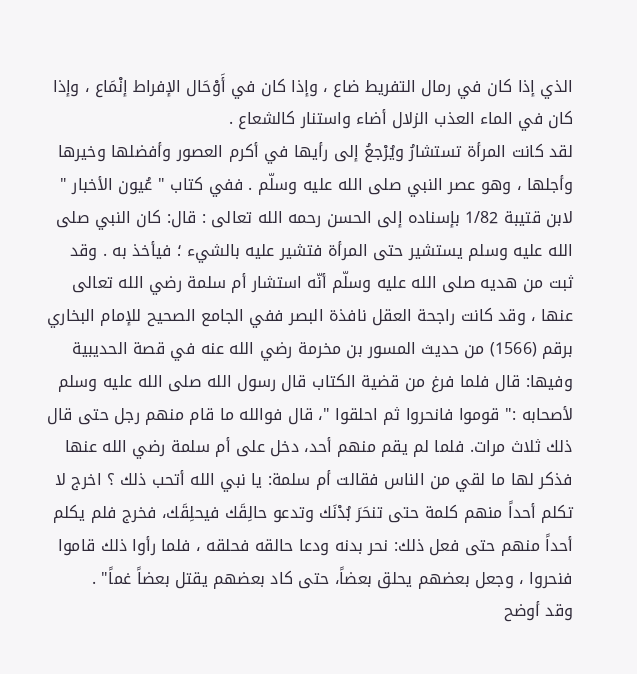الذي إذا كان في رمال التفريط ضاع ، وإذا كان في أَوْحَال الإفراط إنْمَاع ، وإذا كان في الماء العذب الزلال أضاء واستنار كالشعاع .
لقد كانت المرأة تستشارُ ويُرْجعُ إلى رأيها في أكرم العصور وأفضلها وخيرها وأجلها ، وهو عصر النبي صلى الله عليه وسلّم . ففي كتاب " عُيون الأخبار " لابن قتيبة 1/82 بإسناده إلى الحسن رحمه الله تعالى : قال: كان النبي صلى الله عليه وسلم يستشير حتى المرأة فتشير عليه بالشيء ؛ فيأخذ به . وقد ثبت من هديه صلى الله عليه وسلّم أنّه استشار أم سلمة رضي الله تعالى عنها ، وقد كانت راجحة العقل نافذة البصر ففي الجامع الصحيح للإمام البخاري برقم (1566) من حديث المسور بن مخرمة رضي الله عنه في قصة الحديبية وفيها: قال فلما فرغ من قضية الكتاب قال رسول الله صلى الله عليه وسلم لأصحابه :" قوموا فانحروا ثم احلقوا "، قال فوالله ما قام منهم رجل حتى قال ذلك ثلاث مرات. فلما لم يقم منهم أحد، دخل على أم سلمة رضي الله عنها فذكر لها ما لقي من الناس فقالت أم سلمة: يا نبي الله أتحب ذلك ؟ اخرج لا تكلم أحداً منهم كلمة حتى تنحَرَ بُدْنَك وتدعو حالِقَك فيحلِقَك، فخرج فلم يكلم أحداً منهم حتى فعل ذلك: نحر بدنه ودعا حالقه فحلقه ، فلما رأوا ذلك قاموا فنحروا ، وجعل بعضهم يحلق بعضاً، حتى كاد بعضهم يقتل بعضاً غماً" .
وقد أوضح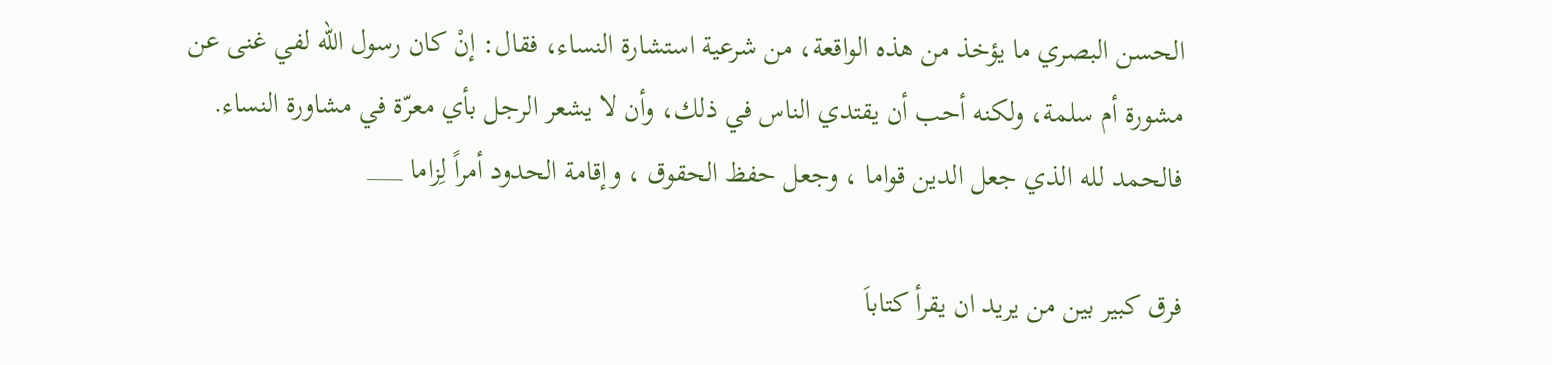الحسن البصري ما يؤخذ من هذه الواقعة، من شرعية استشارة النساء، فقال: إنْ كان رسول الله لفي غنى عن مشورة أم سلمة، ولكنه أحب أن يقتدي الناس في ذلك، وأن لا يشعر الرجل بأي معرّة في مشاورة النساء. فالحمد لله الذي جعل الدين قواما ، وجعل حفظ الحقوق ، وإقامة الحدود أمراً لِزاما ___

فرق كبير بين من يريد ان يقرأ كتاباَ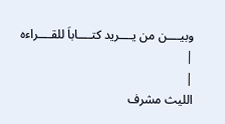وبيــــن من يــــريد كتــــاباَ للقــــراءه
|
|
الليث مشرف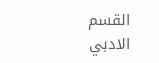القسم الادبي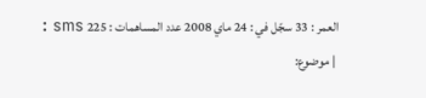العمر : 33 سجّل في : 24 ماي 2008 عدد المساهمات : 225 sms :
 | موضوع: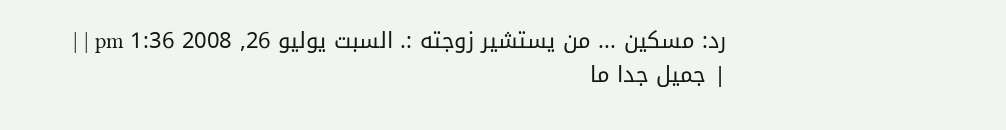رد: مسكين ... من يستشير زوجته :. السبت يوليو 26, 2008 1:36 pm | |
| جميل جدا ما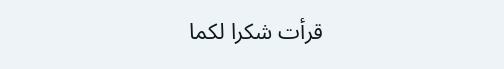قرأت شكرا لكما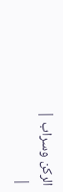الركن وسراب |
|